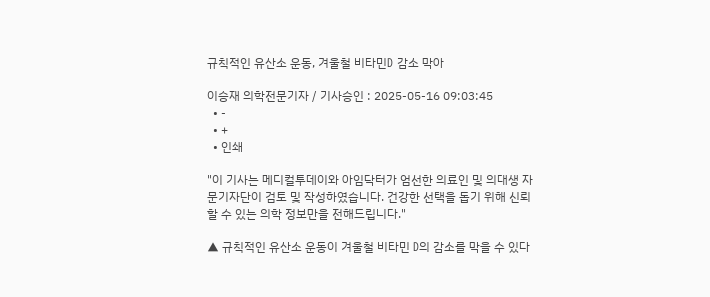규칙적인 유산소 운동, 겨울철 비타민D 감소 막아

이승재 의학전문기자 / 기사승인 : 2025-05-16 09:03:45
  • -
  • +
  • 인쇄

"이 기사는 메디컬투데이와 아임닥터가 엄선한 의료인 및 의대생 자문기자단이 검토 및 작성하였습니다. 건강한 선택을 돕기 위해 신뢰할 수 있는 의학 정보만을 전해드립니다."

▲ 규칙적인 유산소 운동이 겨울철 비타민 D의 감소를 막을 수 있다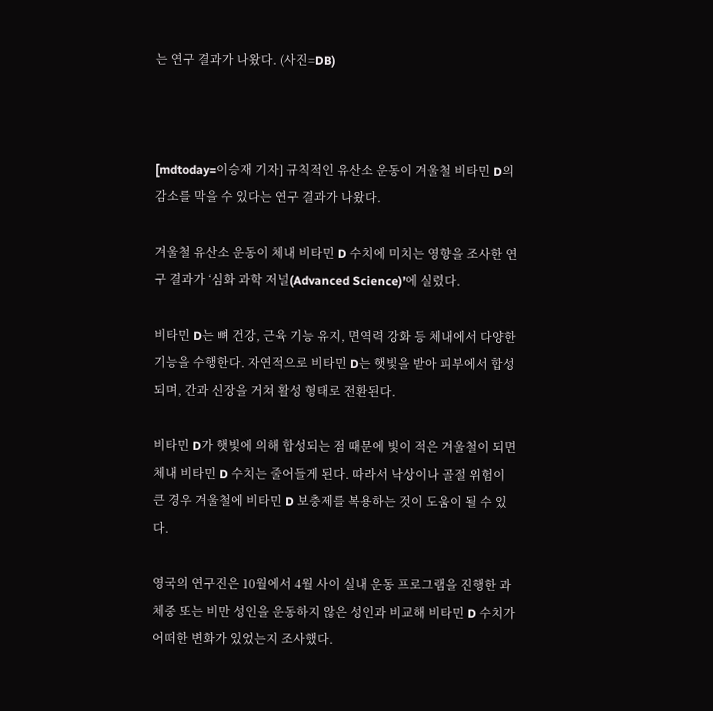는 연구 결과가 나왔다. (사진=DB)



[mdtoday=이승재 기자] 규칙적인 유산소 운동이 겨울철 비타민 D의 감소를 막을 수 있다는 연구 결과가 나왔다.

겨울철 유산소 운동이 체내 비타민 D 수치에 미치는 영향을 조사한 연구 결과가 ‘심화 과학 저널(Advanced Science)’에 실렸다.

비타민 D는 뼈 건강, 근육 기능 유지, 면역력 강화 등 체내에서 다양한 기능을 수행한다. 자연적으로 비타민 D는 햇빛을 받아 피부에서 합성되며, 간과 신장을 거쳐 활성 형태로 전환된다.

비타민 D가 햇빛에 의해 합성되는 점 때문에 빛이 적은 겨울철이 되면 체내 비타민 D 수치는 줄어들게 된다. 따라서 낙상이나 골절 위험이 큰 경우 겨울철에 비타민 D 보충제를 복용하는 것이 도움이 될 수 있다.

영국의 연구진은 10월에서 4월 사이 실내 운동 프로그램을 진행한 과체중 또는 비만 성인을 운동하지 않은 성인과 비교해 비타민 D 수치가 어떠한 변화가 있었는지 조사했다.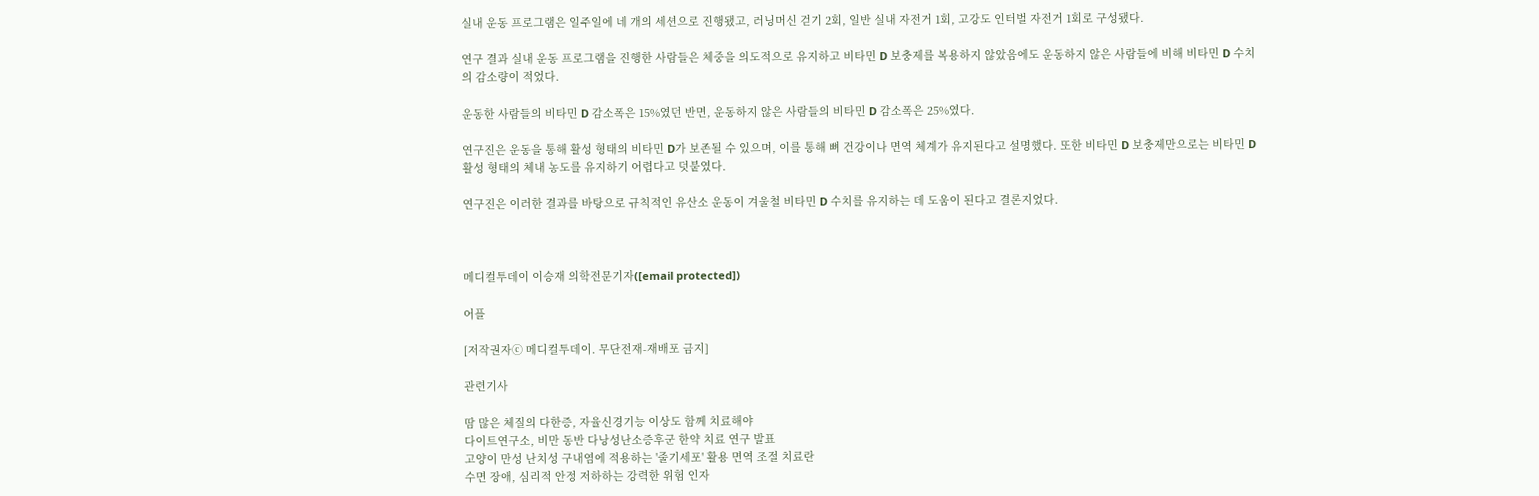실내 운동 프로그램은 일주일에 네 개의 세션으로 진행됐고, 러닝머신 걷기 2회, 일반 실내 자전거 1회, 고강도 인터벌 자전거 1회로 구성됐다.

연구 결과 실내 운동 프로그램을 진행한 사람들은 체중을 의도적으로 유지하고 비타민 D 보충제를 복용하지 않았음에도 운동하지 않은 사람들에 비해 비타민 D 수치의 감소량이 적었다.

운동한 사람들의 비타민 D 감소폭은 15%였던 반면, 운동하지 않은 사람들의 비타민 D 감소폭은 25%였다.

연구진은 운동을 통해 활성 형태의 비타민 D가 보존될 수 있으며, 이를 통해 뼈 건강이나 면역 체계가 유지된다고 설명했다. 또한 비타민 D 보충제만으로는 비타민 D 활성 형태의 체내 농도를 유지하기 어렵다고 덧붙였다.

연구진은 이러한 결과를 바탕으로 규칙적인 유산소 운동이 겨울철 비타민 D 수치를 유지하는 데 도움이 된다고 결론지었다.



메디컬투데이 이승재 의학전문기자([email protected])

어플

[저작권자ⓒ 메디컬투데이. 무단전재-재배포 금지]

관련기사

땀 많은 체질의 다한증, 자율신경기능 이상도 함께 치료해야
다이트연구소, 비만 동반 다낭성난소증후군 한약 치료 연구 발표
고양이 만성 난치성 구내염에 적용하는 '줄기세포' 활용 면역 조절 치료란
수면 장애, 심리적 안정 저하하는 강력한 위험 인자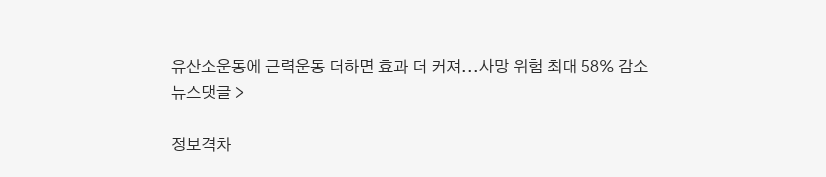유산소운동에 근력운동 더하면 효과 더 커져...사망 위험 최대 58% 감소
뉴스댓글 >

정보격차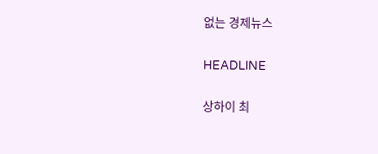없는 경제뉴스

HEADLINE

상하이 최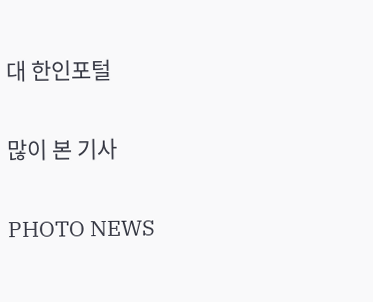대 한인포털

많이 본 기사

PHOTO NEWS